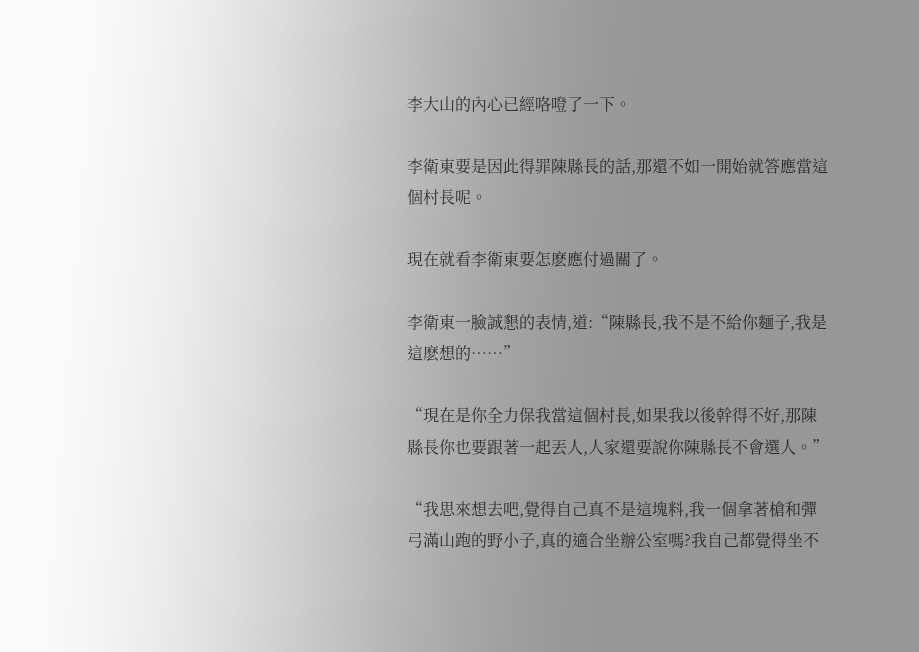李大山的內心已經咯噔了一下。

李衛東要是因此得罪陳縣長的話,那還不如一開始就答應當這個村長呢。

現在就看李衛東要怎麽應付過關了。

李衛東一臉誠懇的表情,道:“陳縣長,我不是不給你麵子,我是這麽想的……”

“現在是你全力保我當這個村長,如果我以後幹得不好,那陳縣長你也要跟著一起丟人,人家還要說你陳縣長不會選人。”

“我思來想去吧,覺得自己真不是這塊料,我一個拿著槍和彈弓滿山跑的野小子,真的適合坐辦公室嗎?我自己都覺得坐不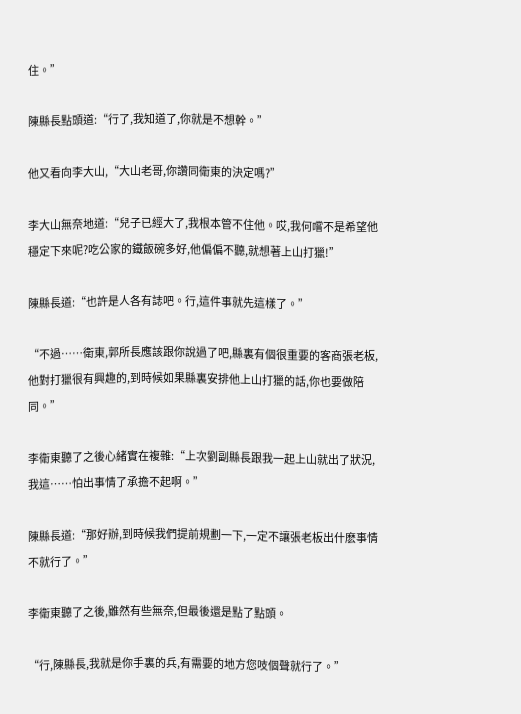住。”

陳縣長點頭道:“行了,我知道了,你就是不想幹。”

他又看向李大山,“大山老哥,你讚同衛東的決定嗎?”

李大山無奈地道:“兒子已經大了,我根本管不住他。哎,我何嚐不是希望他穩定下來呢?吃公家的鐵飯碗多好,他偏偏不聽,就想著上山打獵!”

陳縣長道:“也許是人各有誌吧。行,這件事就先這樣了。”

“不過……衛東,郭所長應該跟你說過了吧,縣裏有個很重要的客商張老板,他對打獵很有興趣的,到時候如果縣裏安排他上山打獵的話,你也要做陪同。”

李衛東聽了之後心緒實在複雜:“上次劉副縣長跟我一起上山就出了狀況,我這……怕出事情了承擔不起啊。”

陳縣長道:“那好辦,到時候我們提前規劃一下,一定不讓張老板出什麽事情不就行了。”

李衛東聽了之後,雖然有些無奈,但最後還是點了點頭。

“行,陳縣長,我就是你手裏的兵,有需要的地方您吱個聲就行了。”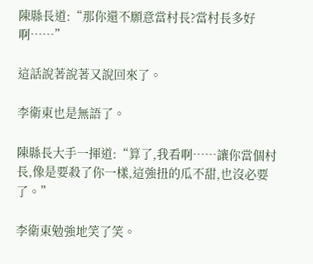陳縣長道:“那你還不願意當村長?當村長多好啊……”

這話說著說著又說回來了。

李衛東也是無語了。

陳縣長大手一揮道:“算了,我看啊……讓你當個村長,像是要殺了你一樣,這強扭的瓜不甜,也沒必要了。”

李衛東勉強地笑了笑。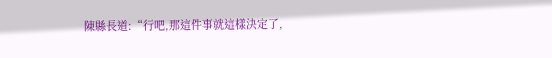陳縣長道:“行吧,那這件事就這樣決定了,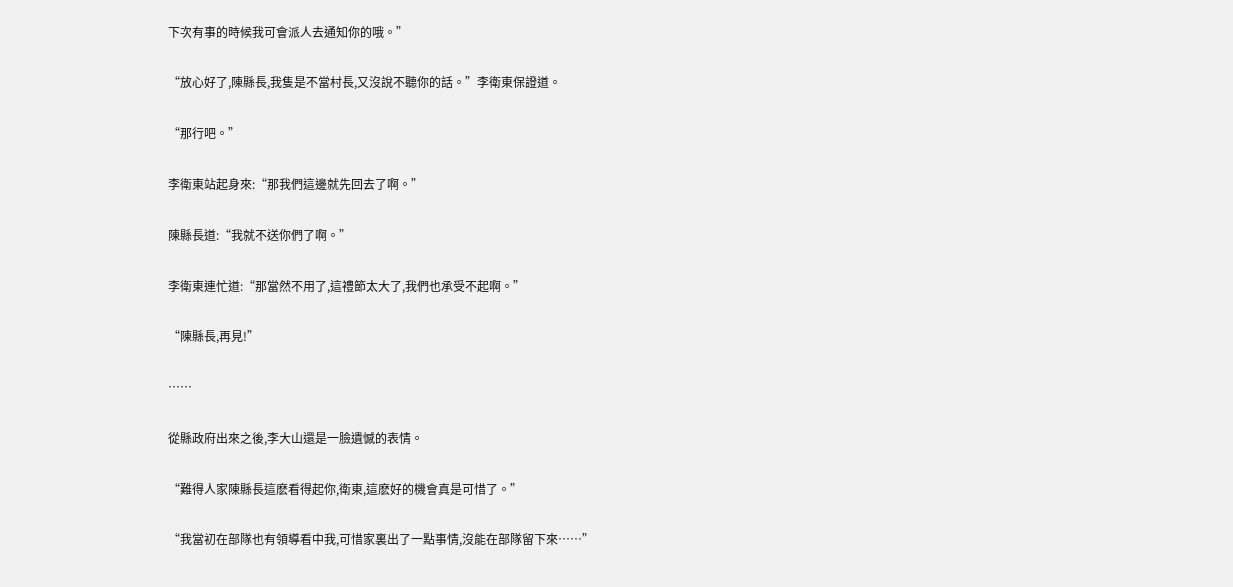下次有事的時候我可會派人去通知你的哦。”

“放心好了,陳縣長,我隻是不當村長,又沒說不聽你的話。”李衛東保證道。

“那行吧。”

李衛東站起身來:“那我們這邊就先回去了啊。”

陳縣長道:“我就不送你們了啊。”

李衛東連忙道:“那當然不用了,這禮節太大了,我們也承受不起啊。”

“陳縣長,再見!”

……

從縣政府出來之後,李大山還是一臉遺憾的表情。

“難得人家陳縣長這麽看得起你,衛東,這麽好的機會真是可惜了。”

“我當初在部隊也有領導看中我,可惜家裏出了一點事情,沒能在部隊留下來……”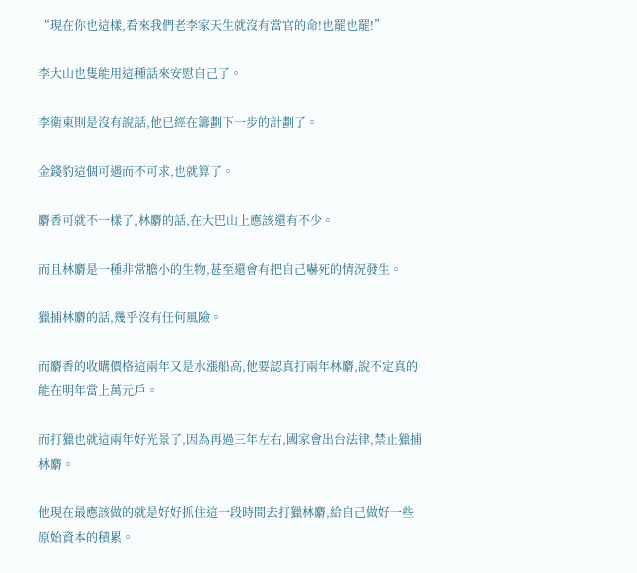“現在你也這樣,看來我們老李家天生就沒有當官的命!也罷也罷!”

李大山也隻能用這種話來安慰自己了。

李衛東則是沒有說話,他已經在籌劃下一步的計劃了。

金錢豹這個可遇而不可求,也就算了。

麝香可就不一樣了,林麝的話,在大巴山上應該還有不少。

而且林麝是一種非常膽小的生物,甚至還會有把自己嚇死的情況發生。

獵捕林麝的話,幾乎沒有任何風險。

而麝香的收購價格這兩年又是水漲船高,他要認真打兩年林麝,說不定真的能在明年當上萬元戶。

而打獵也就這兩年好光景了,因為再過三年左右,國家會出台法律,禁止獵捕林麝。

他現在最應該做的就是好好抓住這一段時間去打獵林麝,給自己做好一些原始資本的積累。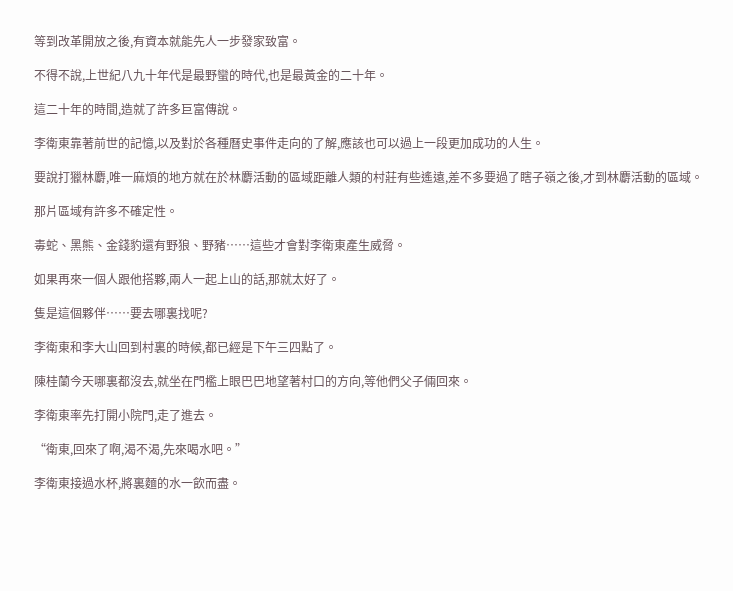等到改革開放之後,有資本就能先人一步發家致富。

不得不說,上世紀八九十年代是最野蠻的時代,也是最黃金的二十年。

這二十年的時間,造就了許多巨富傳說。

李衛東靠著前世的記憶,以及對於各種曆史事件走向的了解,應該也可以過上一段更加成功的人生。

要說打獵林麝,唯一麻煩的地方就在於林麝活動的區域距離人類的村莊有些遙遠,差不多要過了瞎子嶺之後,才到林麝活動的區域。

那片區域有許多不確定性。

毒蛇、黑熊、金錢豹還有野狼、野豬……這些才會對李衛東產生威脅。

如果再來一個人跟他搭夥,兩人一起上山的話,那就太好了。

隻是這個夥伴……要去哪裏找呢?

李衛東和李大山回到村裏的時候,都已經是下午三四點了。

陳桂蘭今天哪裏都沒去,就坐在門檻上眼巴巴地望著村口的方向,等他們父子倆回來。

李衛東率先打開小院門,走了進去。

“衛東,回來了啊,渴不渴,先來喝水吧。”

李衛東接過水杯,將裏麵的水一飲而盡。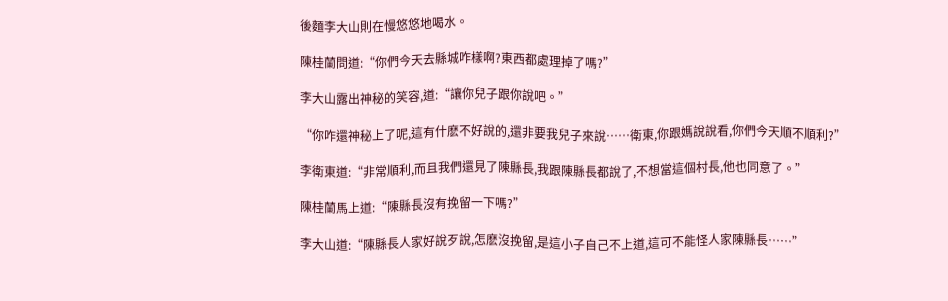後麵李大山則在慢悠悠地喝水。

陳桂蘭問道:“你們今天去縣城咋樣啊?東西都處理掉了嗎?”

李大山露出神秘的笑容,道:“讓你兒子跟你說吧。”

“你咋還神秘上了呢,這有什麽不好說的,還非要我兒子來說……衛東,你跟媽說說看,你們今天順不順利?”

李衛東道:“非常順利,而且我們還見了陳縣長,我跟陳縣長都說了,不想當這個村長,他也同意了。”

陳桂蘭馬上道:“陳縣長沒有挽留一下嗎?”

李大山道:“陳縣長人家好說歹說,怎麽沒挽留,是這小子自己不上道,這可不能怪人家陳縣長……”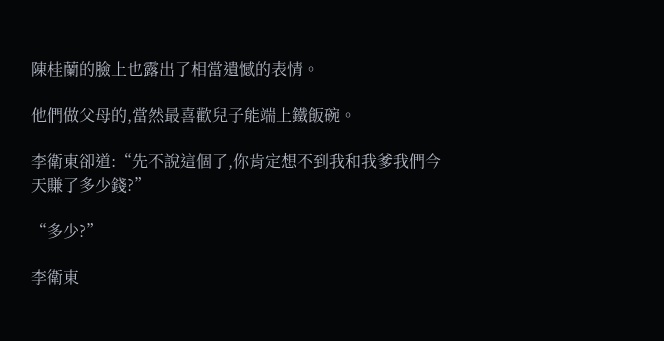陳桂蘭的臉上也露出了相當遺憾的表情。

他們做父母的,當然最喜歡兒子能端上鐵飯碗。

李衛東卻道:“先不說這個了,你肯定想不到我和我爹我們今天賺了多少錢?”

“多少?”

李衛東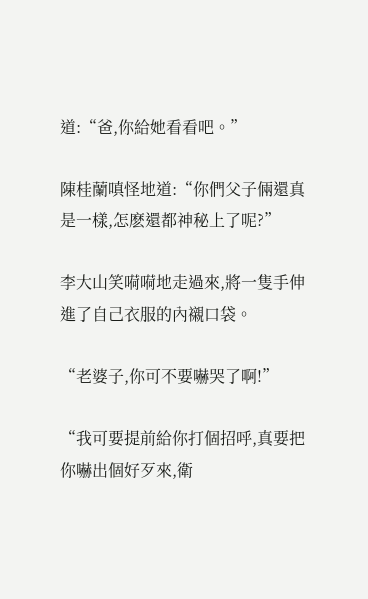道:“爸,你給她看看吧。”

陳桂蘭嗔怪地道:“你們父子倆還真是一樣,怎麽還都神秘上了呢?”

李大山笑嗬嗬地走過來,將一隻手伸進了自己衣服的內襯口袋。

“老婆子,你可不要嚇哭了啊!”

“我可要提前給你打個招呼,真要把你嚇出個好歹來,衛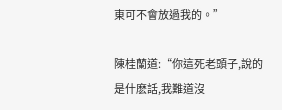東可不會放過我的。”

陳桂蘭道:“你這死老頭子,說的是什麽話,我難道沒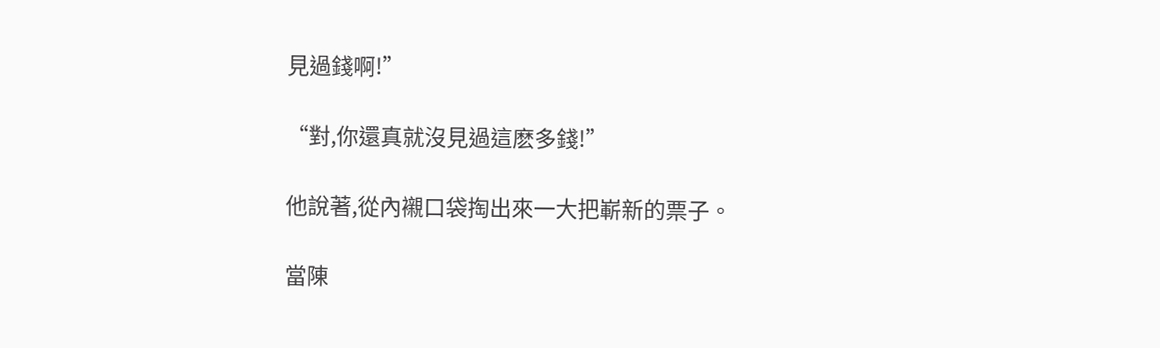見過錢啊!”

“對,你還真就沒見過這麽多錢!”

他說著,從內襯口袋掏出來一大把嶄新的票子。

當陳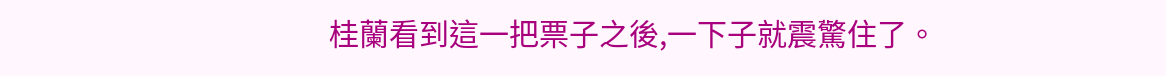桂蘭看到這一把票子之後,一下子就震驚住了。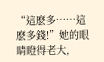“這麽多……這麽多錢!”她的眼睛瞪得老大,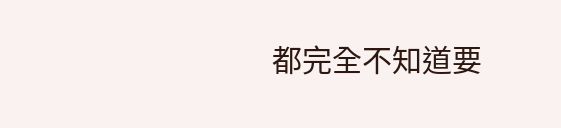都完全不知道要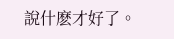說什麽才好了。